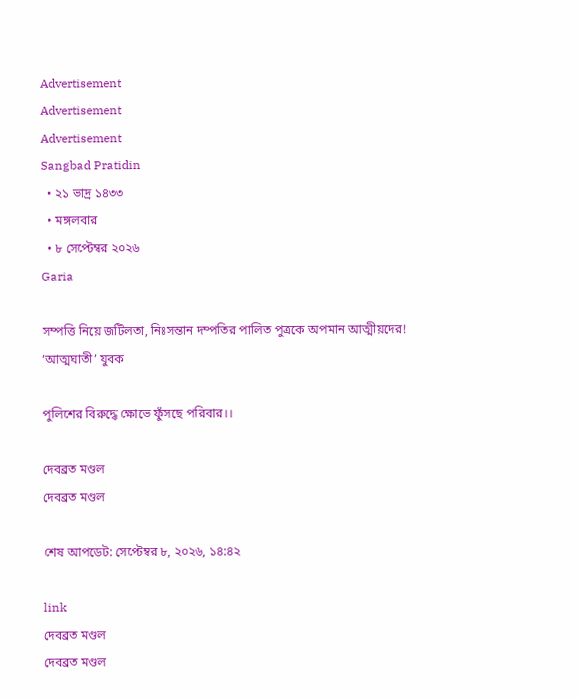Advertisement
Advertisement
Advertisement
Sangbad Pratidin
  • ২১ ভাদ্র ১৪৩৩
  • মঙ্গলবার
  • ৮ সেপ্টেম্বর ২০২৬
Garia

সম্পত্তি নিয়ে জটিলতা, নিঃসন্তান দম্পতির পালিত পুত্রকে অপমান আত্মীয়দের! ‘আত্মঘাতী’ যুবক

পুলিশের বিরুদ্ধে ক্ষোভে ফুঁসছে পরিবার।।

দেবব্রত মণ্ডল
দেবব্রত মণ্ডল

শেষ আপডেট: সেপ্টেম্বর ৮, ২০২৬, ১৪:৪২

link
দেবব্রত মণ্ডল
দেবব্রত মণ্ডল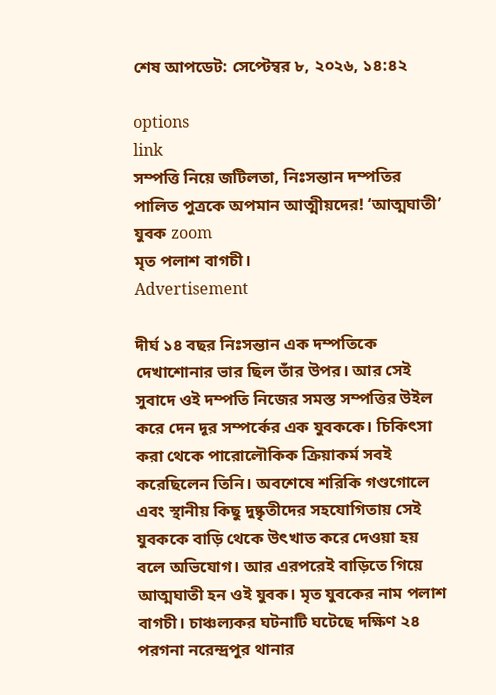শেষ আপডেট: সেপ্টেম্বর ৮, ২০২৬, ১৪:৪২

options
link
সম্পত্তি নিয়ে জটিলতা, নিঃসন্তান দম্পতির পালিত পুত্রকে অপমান আত্মীয়দের! ‘আত্মঘাতী’ যুবক zoom
মৃত পলাশ বাগচী।
Advertisement

দীর্ঘ ১৪ বছর নিঃসন্তান এক দম্পতিকে দেখাশোনার ভার ছিল তাঁর উপর। আর সেই সুবাদে ওই দম্পতি নিজের সমস্ত সম্পত্তির উইল করে দেন দূর সম্পর্কের এক যুবককে। চিকিৎসা করা থেকে পারোলৌকিক ক্রিয়াকর্ম সবই করেছিলেন তিনি। অবশেষে শরিকি গণ্ডগোলে এবং স্থানীয় কিছু দুষ্কৃতীদের সহযোগিতায় সেই যুবককে বাড়ি থেকে উৎখাত করে দেওয়া হয় বলে অভিযোগ। আর এরপরেই বাড়িতে গিয়ে আত্মঘাতী হন ওই যুবক। মৃত যুবকের নাম পলাশ বাগচী। চাঞ্চল্যকর ঘটনাটি ঘটেছে দক্ষিণ ২৪ পরগনা নরেন্দ্রপুর থানার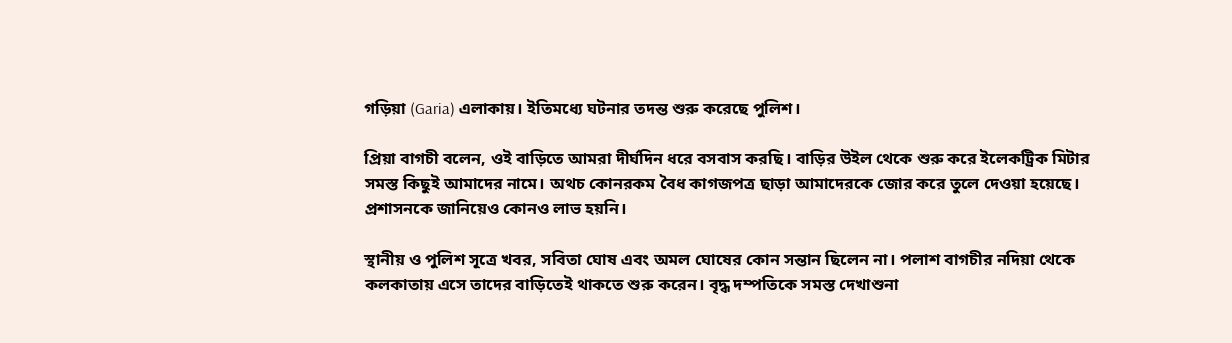গড়িয়া (Garia) এলাকায়। ইতিমধ্যে ঘটনার তদন্ত শুরু করেছে পুলিশ।

প্রিয়া বাগচী বলেন, ওই বাড়িতে আমরা দীর্ঘদিন ধরে বসবাস করছি। বাড়ির উইল থেকে শুরু করে ইলেকট্রিক মিটার সমস্ত কিছুই আমাদের নামে। অথচ কোনরকম বৈধ কাগজপত্র ছাড়া আমাদেরকে জোর করে তুলে দেওয়া হয়েছে। প্রশাসনকে জানিয়েও কোনও লাভ হয়নি।

স্থানীয় ও পুলিশ সূত্রে খবর, সবিতা ঘোষ এবং অমল ঘোষের কোন সন্তান ছিলেন না। পলাশ বাগচীর নদিয়া থেকে কলকাতায় এসে তাদের বাড়িতেই থাকতে শুরু করেন। বৃদ্ধ দম্পতিকে সমস্ত দেখাশুনা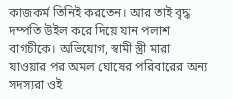কাজকর্ম তিনিই করতেন। আর তাই বৃদ্ধ দম্পতি উইল করে দিয়ে যান পলাশ বাগচীকে। অভিযোগ, স্বামী স্ত্রী মারা যাওয়ার পর অমল ঘোষের পরিবারের অন্য সদস্যরা ওই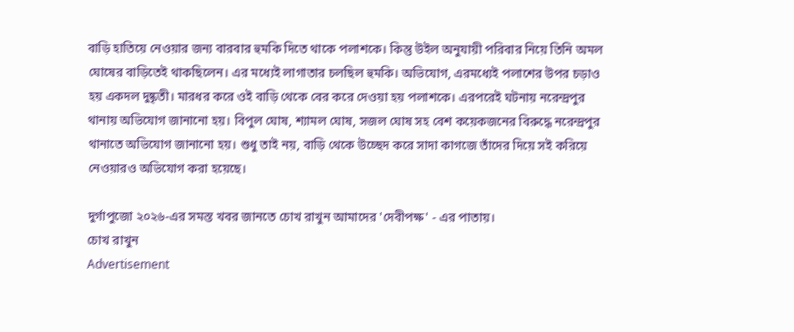বাড়ি হাতিয়ে নেওয়ার জন্য বারবার হুমকি দিতে থাকে পলাশকে। কিন্তু উইল অনুযায়ী পরিবার নিয়ে তিনি অমল ঘোষের বাড়িতেই থাকছিলেন। এর মধ্যেই লাগাতার চলছিল হুমকি। অভিযোগ, এরমধ্যেই পলাশের উপর চড়াও হয় একদল দুষ্কৃতী। মারধর করে ওই বাড়ি থেকে বের করে দেওয়া হয় পলাশকে। এরপরেই ঘটনায় নরেন্দ্রপুর থানায় অভিযোগ জানানো হয়। বিপুল ঘোষ, শ্যামল ঘোষ, সজল ঘোষ সহ বেশ কয়েকজনের বিরুদ্ধে নরেন্দ্রপুর থানাতে অভিযোগ জানানো হয়। শুধু তাই নয়, বাড়ি থেকে উচ্ছেদ করে সাদা কাগজে তাঁদের দিয়ে সই করিয়ে নেওয়ারও অভিযোগ করা হয়েছে।

দুর্গাপুজো ২০২৬-এর সমস্ত খবর জানতে চোখ রাখুন আমাদের 'দেবীপক্ষ' - এর পাতায়।
চোখ রাখুন
Advertisement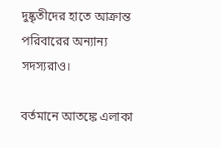দুষ্কৃতীদের হাতে আক্রান্ত পরিবারের অন্যান্য সদস্যরাও।

বর্তমানে আতঙ্কে এলাকা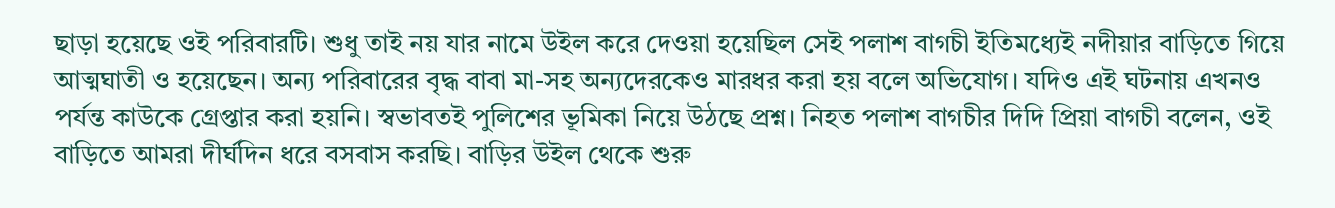ছাড়া হয়েছে ওই পরিবারটি। শুধু তাই নয় যার নামে উইল করে দেওয়া হয়েছিল সেই পলাশ বাগচী ইতিমধ্যেই নদীয়ার বাড়িতে গিয়ে আত্মঘাতী ও হয়েছেন। অন্য পরিবারের বৃদ্ধ বাবা মা-সহ অন্যদেরকেও মারধর করা হয় বলে অভিযোগ। যদিও এই ঘটনায় এখনও পর্যন্ত কাউকে গ্রেপ্তার করা হয়নি। স্বভাবতই পুলিশের ভূমিকা নিয়ে উঠছে প্রশ্ন। নিহত পলাশ বাগচীর দিদি প্রিয়া বাগচী বলেন, ওই বাড়িতে আমরা দীর্ঘদিন ধরে বসবাস করছি। বাড়ির উইল থেকে শুরু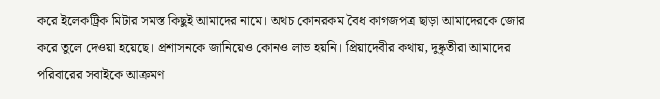করে ইলেকট্রিক মিটার সমস্ত কিছুই আমাদের নামে। অথচ কোনরকম বৈধ কাগজপত্র ছাড়া আমাদেরকে জোর করে তুলে দেওয়া হয়েছে। প্রশাসনকে জানিয়েও কোনও লাভ হয়নি। প্রিয়াদেবীর কথায়, দুষ্কৃতীরা আমাদের পরিবারের সবাইকে আক্রমণ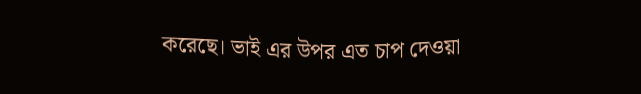করেছে। ভাই এর উপর এত চাপ দেওয়া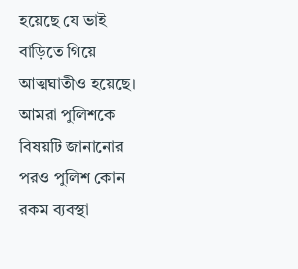হয়েছে যে ভাই বাড়িতে গিয়ে আত্মঘাতীও হয়েছে। আমরা পুলিশকে বিষয়টি জানানোর পরও পুলিশ কোন রকম ব্যবস্থা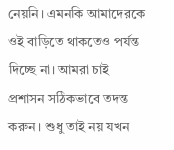নেয়নি। এমনকি আমাদেরকে ওই বাড়িতে থাকতেও পর্যন্ত দিচ্ছে না। আমরা চাই প্রশাসন সঠিকভাবে তদন্ত করুন। শুধু তাই নয় যখন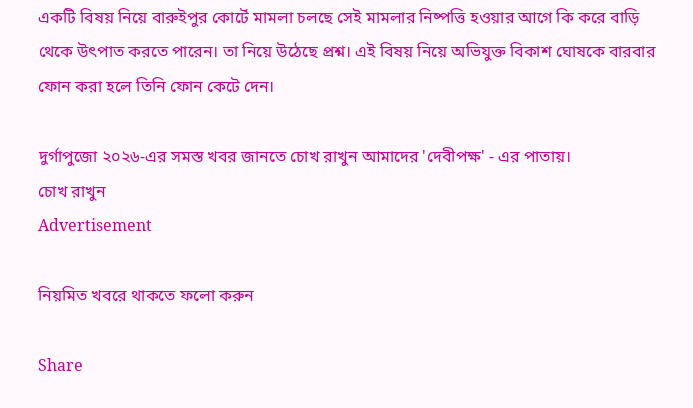একটি বিষয় নিয়ে বারুইপুর কোর্টে মামলা চলছে সেই মামলার নিষ্পত্তি হওয়ার আগে কি করে বাড়ি থেকে উৎপাত করতে পারেন। তা নিয়ে উঠেছে প্রশ্ন। এই বিষয় নিয়ে অভিযুক্ত বিকাশ ঘোষকে বারবার ফোন করা হলে তিনি ফোন কেটে দেন।

দুর্গাপুজো ২০২৬-এর সমস্ত খবর জানতে চোখ রাখুন আমাদের 'দেবীপক্ষ' - এর পাতায়।
চোখ রাখুন
Advertisement

নিয়মিত খবরে থাকতে ফলো করুন

Share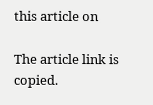this article on

The article link is copied.